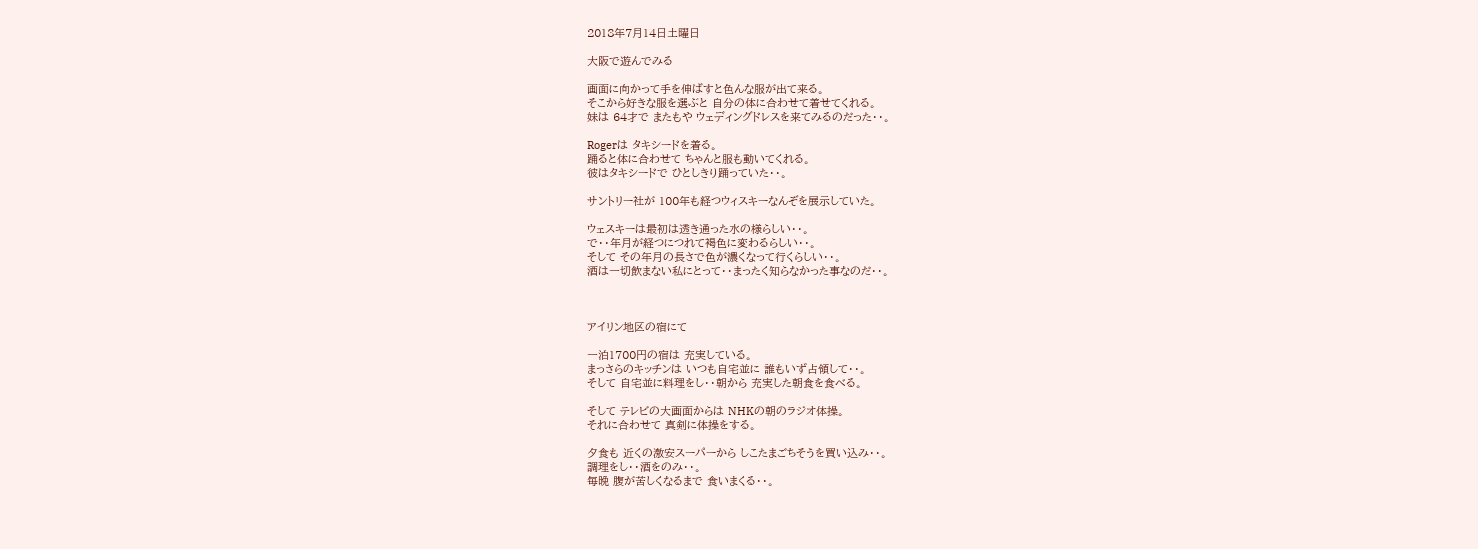2018年7月14日土曜日

大阪で遊んでみる

画面に向かって手を伸ばすと色んな服が出て来る。
そこから好きな服を選ぶと 自分の体に合わせて着せてくれる。
妹は 64才で またもや ウェディングドレスを来てみるのだった・・。

Rogerは タキシードを着る。
踊ると体に合わせて ちゃんと服も動いてくれる。
彼はタキシードで ひとしきり踊っていた・・。

サントリー社が 100年も経つウィスキーなんぞを展示していた。

ウェスキーは最初は透き通った水の様らしい・・。
で・・年月が経つにつれて褐色に変わるらしい・・。
そして その年月の長さで色が濃くなって行くらしい・・。
酒は一切飲まない私にとって・・まったく知らなかった事なのだ・・。



アイリン地区の宿にて

一泊1700円の宿は 充実している。
まっさらのキッチンは いつも自宅並に 誰もいず占領して・・。
そして 自宅並に料理をし・・朝から 充実した朝食を食べる。

そして テレビの大画面からは NHKの朝のラジオ体操。
それに合わせて 真剣に体操をする。

夕食も 近くの激安スーパーから しこたまごちそうを買い込み・・。
調理をし・・酒をのみ・・。
毎晩 腹が苦しくなるまで 食いまくる・・。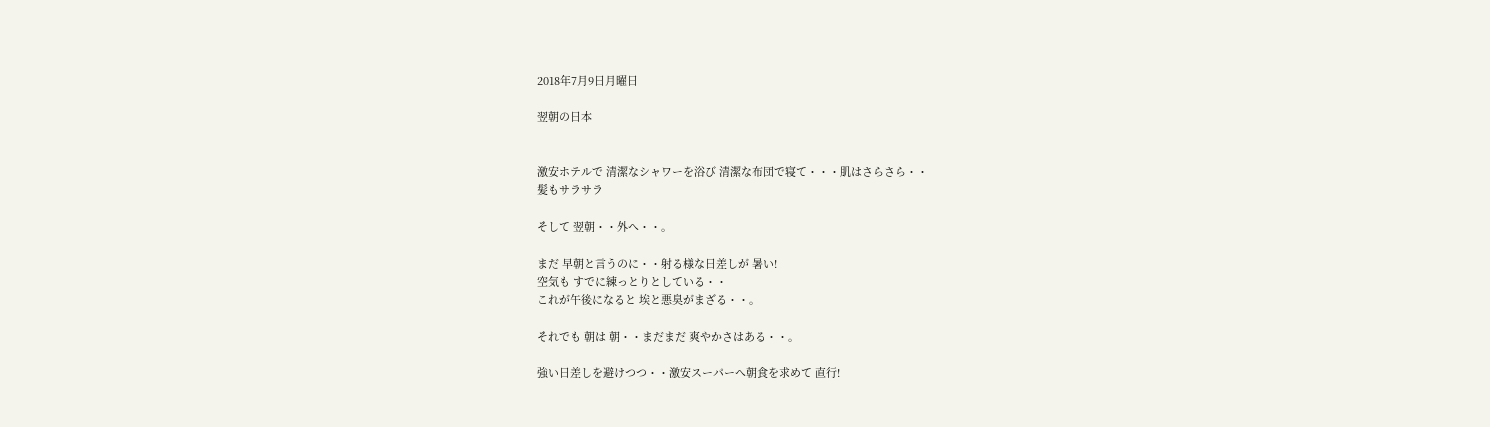2018年7月9日月曜日

翌朝の日本


激安ホテルで 清潔なシャワーを浴び 清潔な布団で寝て・・・肌はさらさら・・
髪もサラサラ

そして 翌朝・・外へ・・。

まだ 早朝と言うのに・・射る様な日差しが 暑い!
空気も すでに練っとりとしている・・
これが午後になると 埃と悪臭がまざる・・。

それでも 朝は 朝・・まだまだ 爽やかさはある・・。

強い日差しを避けつつ・・激安スーパーへ朝食を求めて 直行!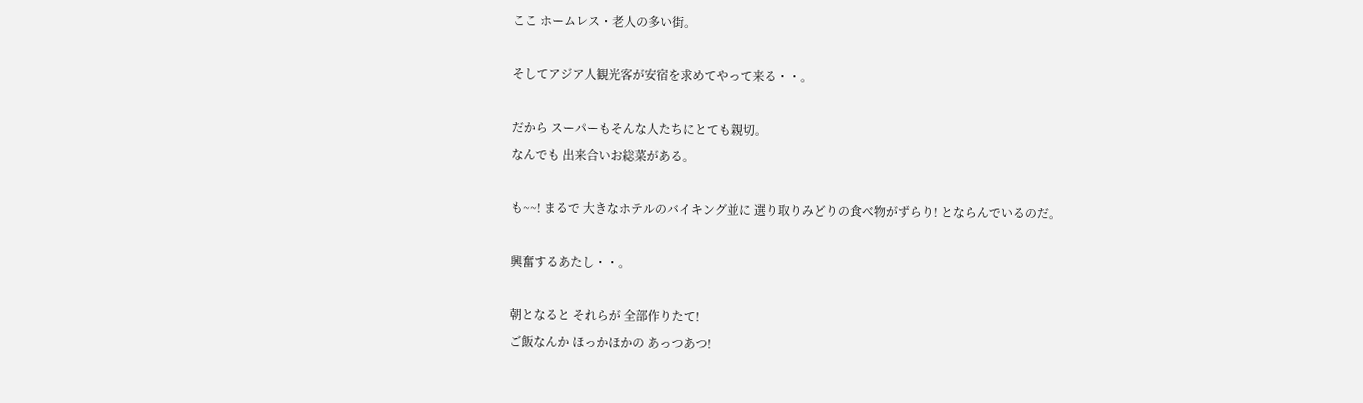ここ ホームレス・老人の多い街。

そしてアジア人観光客が安宿を求めてやって来る・・。

だから スーパーもそんな人たちにとても親切。
なんでも 出来合いお総菜がある。

も~~! まるで 大きなホテルのバイキング並に 選り取りみどりの食べ物がずらり! とならんでいるのだ。

興奮するあたし・・。

朝となると それらが 全部作りたて!
ご飯なんか ほっかほかの あっつあつ!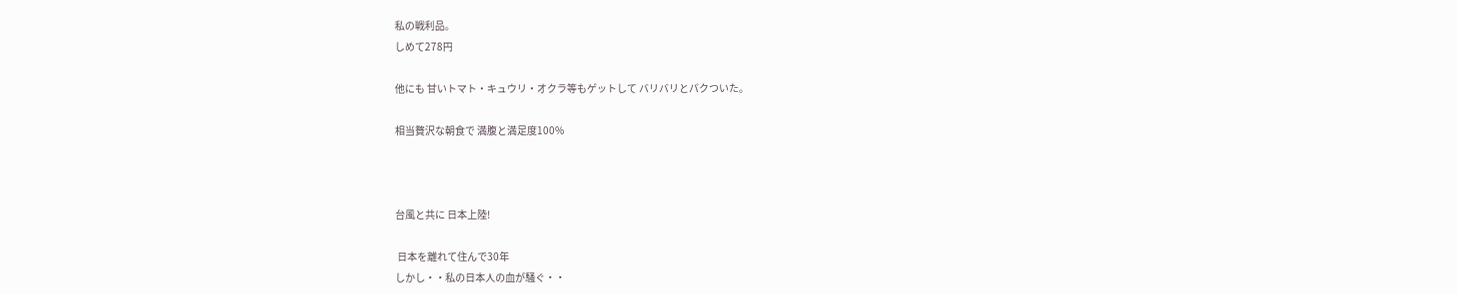私の戦利品。
しめて278円

他にも 甘いトマト・キュウリ・オクラ等もゲットして バリバリとパクついた。

相当贅沢な朝食で 満腹と満足度100%



台風と共に 日本上陸!

 日本を離れて住んで30年
しかし・・私の日本人の血が騒ぐ・・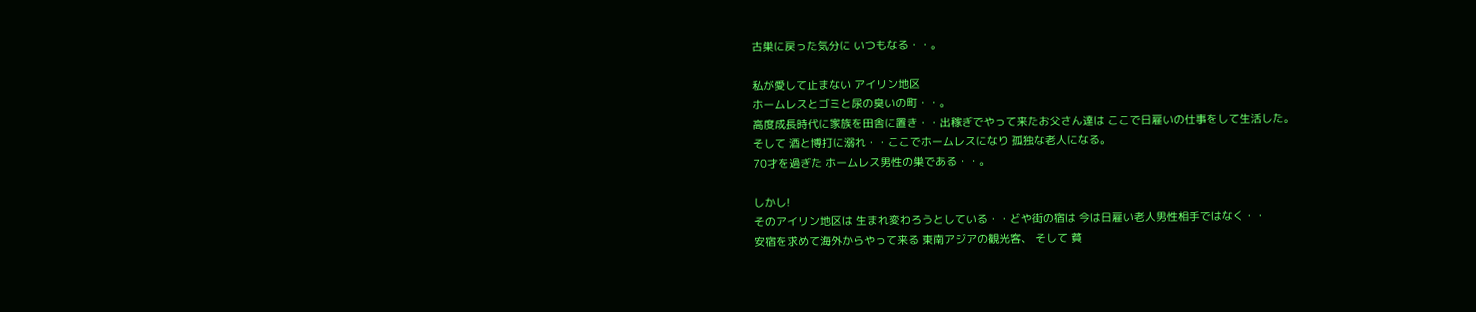古巣に戻った気分に いつもなる・・。

私が愛して止まない アイリン地区
ホームレスとゴミと尿の臭いの町・・。
高度成長時代に家族を田舎に置き・・出稼ぎでやって来たお父さん達は ここで日雇いの仕事をして生活した。
そして 酒と博打に溺れ・・ここでホームレスになり 孤独な老人になる。
70才を過ぎた ホームレス男性の巣である・・。

しかし!
そのアイリン地区は 生まれ変わろうとしている・・どや街の宿は 今は日雇い老人男性相手ではなく・・
安宿を求めて海外からやって来る 東南アジアの観光客、 そして 貧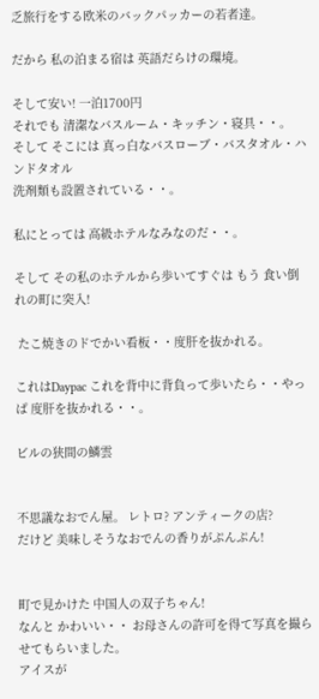乏旅行をする欧米のバックパッカーの若者達。

だから 私の泊まる宿は 英語だらけの環境。

そして安い! 一泊1700円
それでも 清潔なバスルーム・キッチン・寝具・・。
そして そこには 真っ白なバスローブ・バスタオル・ハンドタオル
洗剤類も設置されている・・。

私にとっては 高級ホテルなみなのだ・・。

そして その私のホテルから歩いてすぐは もう 食い倒れの町に突入!

 たこ焼きのドでかい看板・・度肝を抜かれる。

これはDaypac これを背中に背負って歩いたら・・やっぱ 度肝を抜かれる・・。

ビルの狭間の鱗雲


不思議なおでん屋。 レトロ? アンティークの店?
だけど 美味しそうなおでんの香りがぷんぷん!


町で見かけた 中国人の双子ちゃん!
なんと かわいい・・ お母さんの許可を得て写真を撮らせてもらいました。
アイスが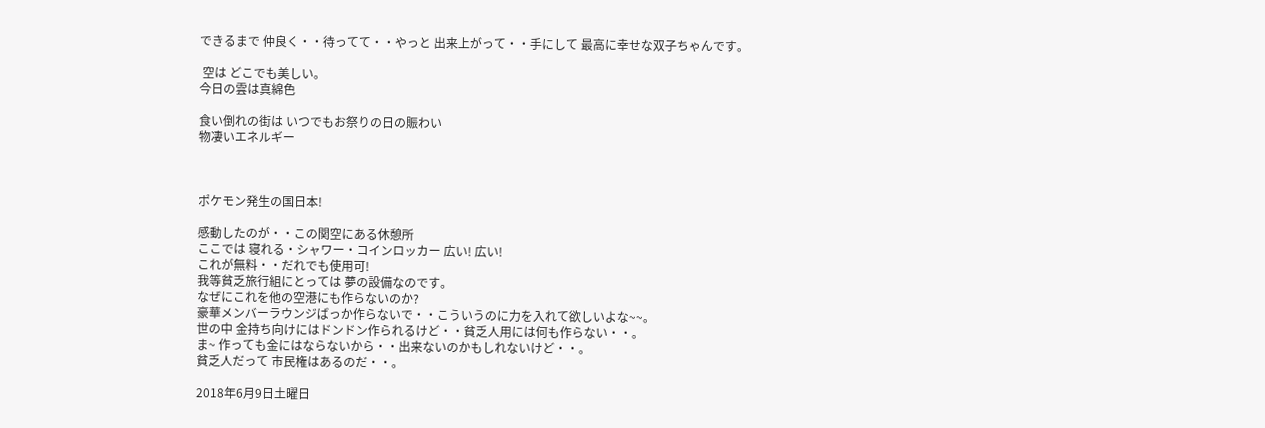できるまで 仲良く・・待ってて・・やっと 出来上がって・・手にして 最高に幸せな双子ちゃんです。

 空は どこでも美しい。
今日の雲は真綿色

食い倒れの街は いつでもお祭りの日の賑わい
物凄いエネルギー



ポケモン発生の国日本!

感動したのが・・この関空にある休憩所
ここでは 寝れる・シャワー・コインロッカー 広い! 広い!
これが無料・・だれでも使用可!
我等貧乏旅行組にとっては 夢の設備なのです。
なぜにこれを他の空港にも作らないのか?
豪華メンバーラウンジばっか作らないで・・こういうのに力を入れて欲しいよな~~。
世の中 金持ち向けにはドンドン作られるけど・・貧乏人用には何も作らない・・。
ま~ 作っても金にはならないから・・出来ないのかもしれないけど・・。
貧乏人だって 市民権はあるのだ・・。

2018年6月9日土曜日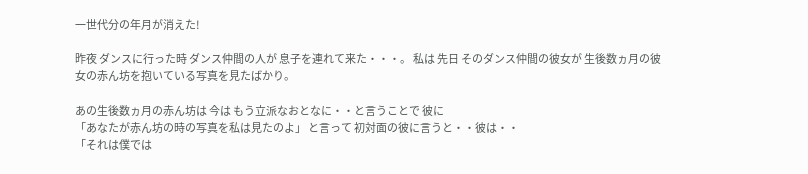一世代分の年月が消えた!

昨夜 ダンスに行った時 ダンス仲間の人が 息子を連れて来た・・・。 私は 先日 そのダンス仲間の彼女が 生後数ヵ月の彼女の赤ん坊を抱いている写真を見たばかり。

あの生後数ヵ月の赤ん坊は 今は もう立派なおとなに・・と言うことで 彼に
「あなたが赤ん坊の時の写真を私は見たのよ」 と言って 初対面の彼に言うと・・彼は・・
「それは僕では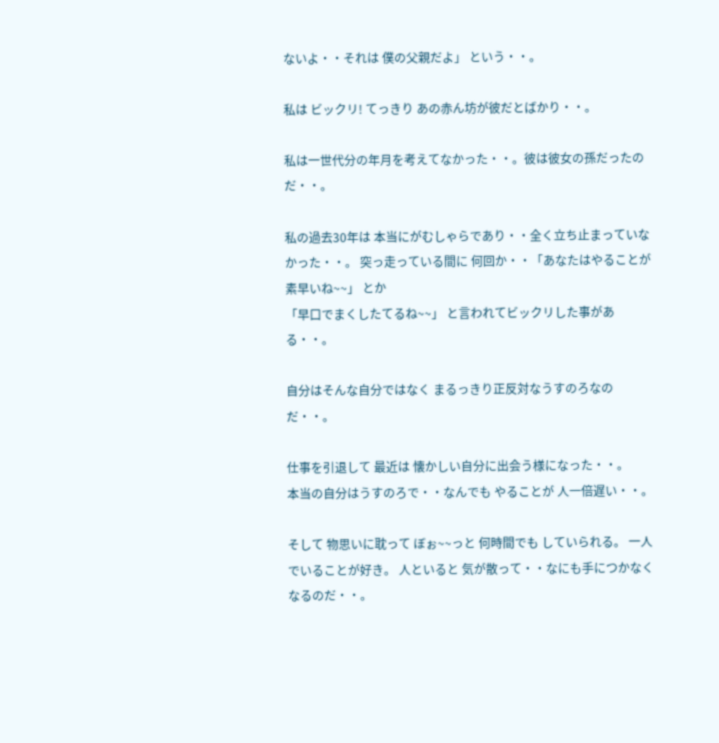ないよ・・それは 僕の父親だよ」 という・・。

私は ビックリ! てっきり あの赤ん坊が彼だとばかり・・。

私は一世代分の年月を考えてなかった・・。彼は彼女の孫だったのだ・・。

私の過去30年は 本当にがむしゃらであり・・全く立ち止まっていなかった・・。 突っ走っている間に 何回か・・「あなたはやることが素早いね~~」 とか
「早口でまくしたてるね~~」 と言われてビックリした事がある・・。

自分はそんな自分ではなく まるっきり正反対なうすのろなのだ・・。

仕事を引退して 最近は 懐かしい自分に出会う様になった・・。
本当の自分はうすのろで・・なんでも やることが 人一倍遅い・・。

そして 物思いに耽って ぼぉ~~っと 何時間でも していられる。 一人でいることが好き。 人といると 気が散って・・なにも手につかなくなるのだ・・。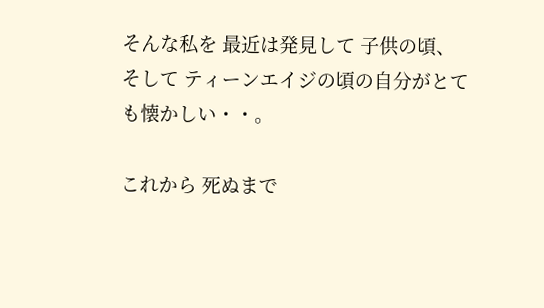そんな私を 最近は発見して 子供の頃、 そして ティーンエイジの頃の自分がとても懐かしい・・。

これから 死ぬまで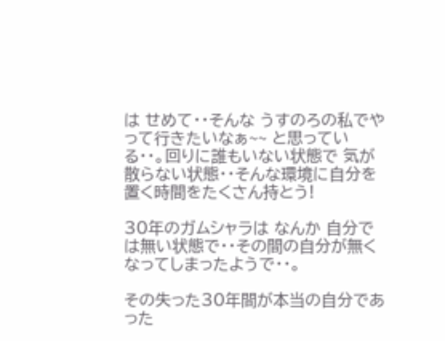は せめて・・そんな うすのろの私でやって行きたいなぁ~~ と思っている・・。回りに誰もいない状態で 気が散らない状態・・そんな環境に自分を置く時間をたくさん持とう!

30年のガムシャラは なんか 自分では無い状態で・・その間の自分が無くなってしまったようで・・。

その失った30年間が本当の自分であった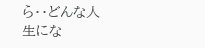ら・・どんな人生にな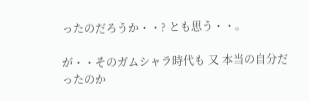ったのだろうか・・? とも思う・・。

が・・そのガムシャラ時代も 又 本当の自分だったのか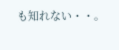も知れない・・。